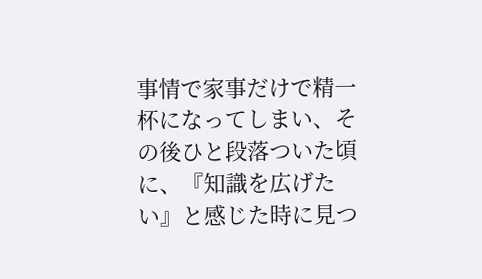事情で家事だけで精一杯になってしまい、その後ひと段落ついた頃に、『知識を広げたい』と感じた時に見つ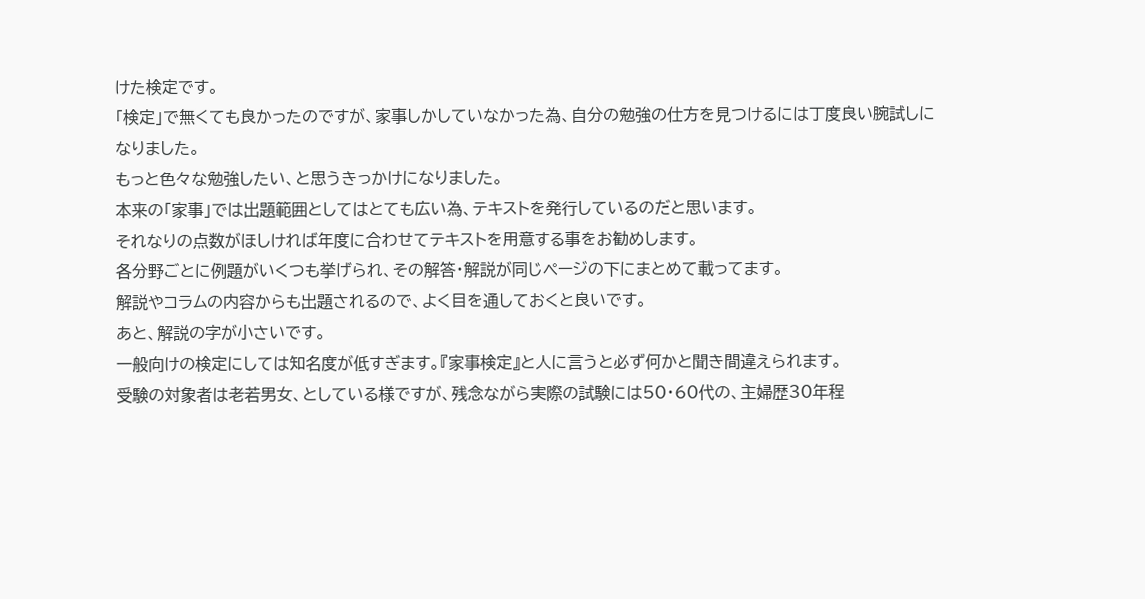けた検定です。
「検定」で無くても良かったのですが、家事しかしていなかった為、自分の勉強の仕方を見つけるには丁度良い腕試しになりました。
もっと色々な勉強したい、と思うきっかけになりました。
本来の「家事」では出題範囲としてはとても広い為、テキストを発行しているのだと思います。
それなりの点数がほしければ年度に合わせてテキストを用意する事をお勧めします。
各分野ごとに例題がいくつも挙げられ、その解答・解説が同じページの下にまとめて載ってます。
解説やコラムの内容からも出題されるので、よく目を通しておくと良いです。
あと、解説の字が小さいです。
一般向けの検定にしては知名度が低すぎます。『家事検定』と人に言うと必ず何かと聞き間違えられます。
受験の対象者は老若男女、としている様ですが、残念ながら実際の試験には50・60代の、主婦歴30年程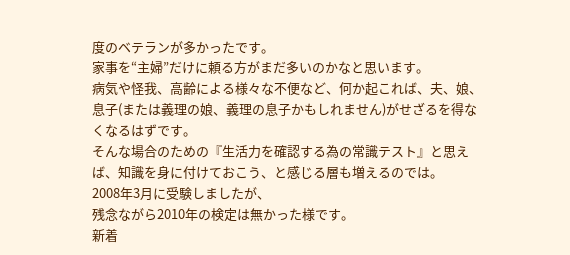度のベテランが多かったです。
家事を“主婦”だけに頼る方がまだ多いのかなと思います。
病気や怪我、高齢による様々な不便など、何か起これば、夫、娘、息子(または義理の娘、義理の息子かもしれません)がせざるを得なくなるはずです。
そんな場合のための『生活力を確認する為の常識テスト』と思えば、知識を身に付けておこう、と感じる層も増えるのでは。
2008年3月に受験しましたが、
残念ながら2010年の検定は無かった様です。
新着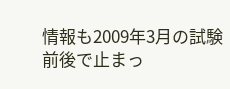情報も2009年3月の試験前後で止まっ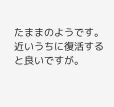たままのようです。
近いうちに復活すると良いですが。